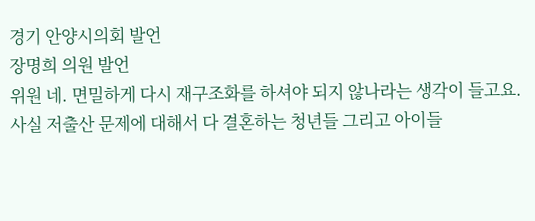경기 안양시의회 발언
장명희 의원 발언
위원 네. 면밀하게 다시 재구조화를 하셔야 되지 않나라는 생각이 들고요. 사실 저출산 문제에 대해서 다 결혼하는 청년들 그리고 아이들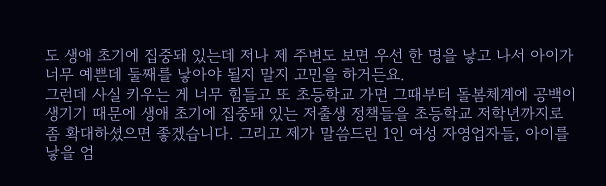도 생애 초기에 집중돼 있는데 저나 제 주변도 보면 우선 한 명을 낳고 나서 아이가 너무 예쁜데 둘째를 낳아야 될지 말지 고민을 하거든요.
그런데 사실 키우는 게 너무 힘들고 또 초등학교 가면 그때부터 돌봄체계에 공백이 생기기 때문에 생애 초기에 집중돼 있는 저출생 정책들을 초등학교 저학년까지로 좀 확대하셨으면 좋겠습니다. 그리고 제가 말씀드린 1인 여성 자영업자들, 아이를 낳을 엄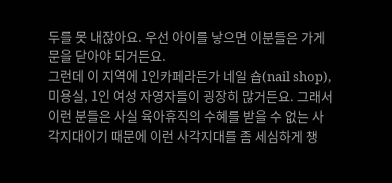두를 못 내잖아요. 우선 아이를 낳으면 이분들은 가게 문을 닫아야 되거든요.
그런데 이 지역에 1인카페라든가 네일 숍(nail shop), 미용실, 1인 여성 자영자들이 굉장히 많거든요. 그래서 이런 분들은 사실 육아휴직의 수혜를 받을 수 없는 사각지대이기 때문에 이런 사각지대를 좀 세심하게 챙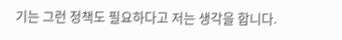기는 그런 정책도 필요하다고 저는 생각을 합니다.